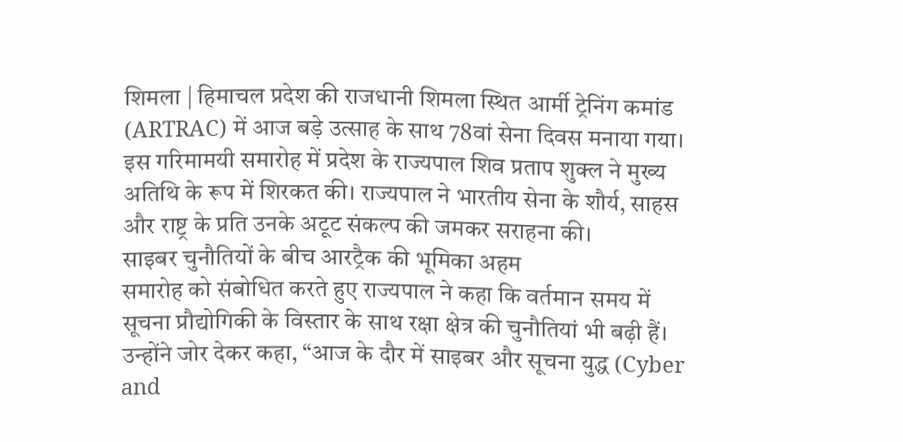शिमला | हिमाचल प्रदेश की राजधानी शिमला स्थित आर्मी ट्रेनिंग कमांड (ARTRAC) में आज बड़े उत्साह के साथ 78वां सेना दिवस मनाया गया। इस गरिमामयी समारोह में प्रदेश के राज्यपाल शिव प्रताप शुक्ल ने मुख्य अतिथि के रूप में शिरकत की। राज्यपाल ने भारतीय सेना के शौर्य, साहस और राष्ट्र के प्रति उनके अटूट संकल्प की जमकर सराहना की।
साइबर चुनौतियों के बीच आरट्रैक की भूमिका अहम
समारोह को संबोधित करते हुए राज्यपाल ने कहा कि वर्तमान समय में सूचना प्रौद्योगिकी के विस्तार के साथ रक्षा क्षेत्र की चुनौतियां भी बढ़ी हैं। उन्होंने जोर देकर कहा, “आज के दौर में साइबर और सूचना युद्ध (Cyber and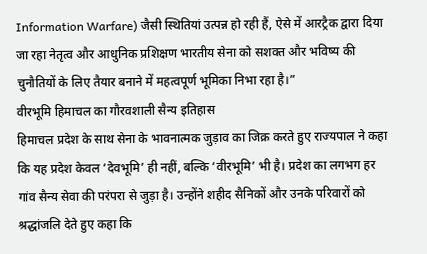Information Warfare) जैसी स्थितियां उत्पन्न हो रही हैं, ऐसे में आरट्रैक द्वारा दिया जा रहा नेतृत्व और आधुनिक प्रशिक्षण भारतीय सेना को सशक्त और भविष्य की चुनौतियों के लिए तैयार बनाने में महत्वपूर्ण भूमिका निभा रहा है।”
वीरभूमि हिमाचल का गौरवशाली सैन्य इतिहास
हिमाचल प्रदेश के साथ सेना के भावनात्मक जुड़ाव का जिक्र करते हुए राज्यपाल ने कहा कि यह प्रदेश केवल ‘देवभूमि’ ही नहीं, बल्कि ‘वीरभूमि’ भी है। प्रदेश का लगभग हर गांव सैन्य सेवा की परंपरा से जुड़ा है। उन्होंने शहीद सैनिकों और उनके परिवारों को श्रद्धांजलि देते हुए कहा कि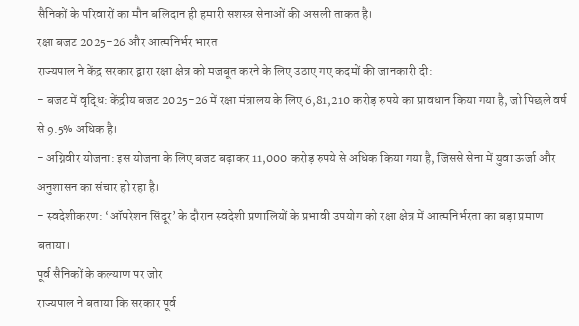सैनिकों के परिवारों का मौन बलिदान ही हमारी सशस्त्र सेनाओं की असली ताकत है।
रक्षा बजट 2025-26 और आत्मनिर्भर भारत
राज्यपाल ने केंद्र सरकार द्वारा रक्षा क्षेत्र को मजबूत करने के लिए उठाए गए कदमों की जानकारी दी:
- बजट में वृद्धि: केंद्रीय बजट 2025-26 में रक्षा मंत्रालय के लिए 6,81,210 करोड़ रुपये का प्रावधान किया गया है, जो पिछले वर्ष से 9.5% अधिक है।
- अग्निवीर योजना: इस योजना के लिए बजट बढ़ाकर 11,000 करोड़ रुपये से अधिक किया गया है, जिससे सेना में युवा ऊर्जा और अनुशासन का संचार हो रहा है।
- स्वदेशीकरण: ‘ऑपरेशन सिंदूर’ के दौरान स्वदेशी प्रणालियों के प्रभावी उपयोग को रक्षा क्षेत्र में आत्मनिर्भरता का बड़ा प्रमाण बताया।
पूर्व सैनिकों के कल्याण पर जोर
राज्यपाल ने बताया कि सरकार पूर्व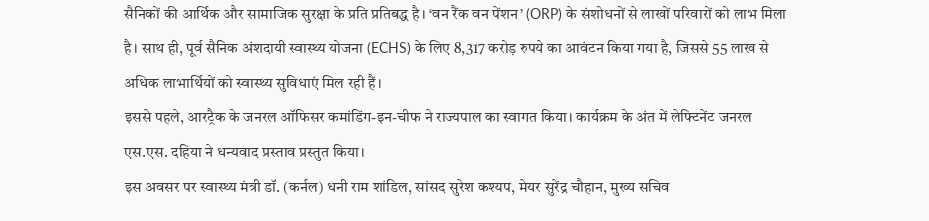सैनिकों की आर्थिक और सामाजिक सुरक्षा के प्रति प्रतिबद्ध है। ‘वन रैंक वन पेंशन’ (ORP) के संशोधनों से लाखों परिवारों को लाभ मिला है। साथ ही, पूर्व सैनिक अंशदायी स्वास्थ्य योजना (ECHS) के लिए 8,317 करोड़ रुपये का आवंटन किया गया है, जिससे 55 लाख से अधिक लाभार्थियों को स्वास्थ्य सुविधाएं मिल रही हैं।
इससे पहले, आरट्रैक के जनरल ऑफिसर कमांडिंग-इन-चीफ ने राज्यपाल का स्वागत किया। कार्यक्रम के अंत में लेफ्टिनेंट जनरल एस.एस. दहिया ने धन्यवाद प्रस्ताव प्रस्तुत किया।
इस अवसर पर स्वास्थ्य मंत्री डॉ. (कर्नल) धनी राम शांडिल, सांसद सुरेश कश्यप, मेयर सुरेंद्र चौहान, मुख्य सचिव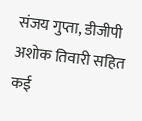संजय गुप्ता, डीजीपी अशोक तिवारी सहित कई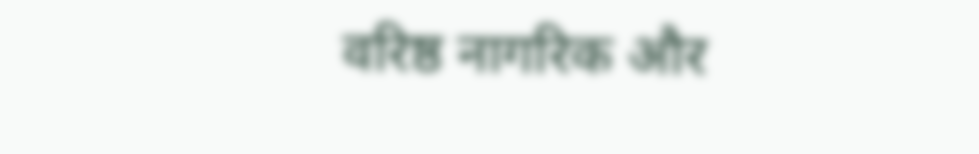वरिष्ठ नागरिक और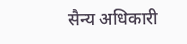सैन्य अधिकारी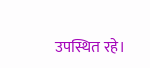उपस्थित रहे।